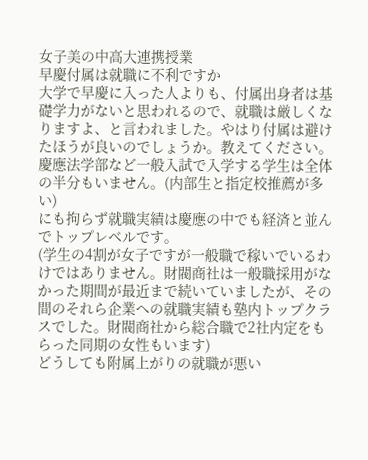女子美の中高大連携授業
早慶付属は就職に不利ですか
大学で早慶に入った人よりも、付属出身者は基礎学力がないと思われるので、就職は厳しくなりますよ、と言われました。やはり付属は避けたほうが良いのでしょうか。教えてください。
慶應法学部など一般入試で入学する学生は全体の半分もいません。(内部生と指定校推薦が多い)
にも拘らず就職実績は慶應の中でも経済と並んでトップレベルです。
(学生の4割が女子ですが一般職で稼いでいるわけではありません。財閥商社は一般職採用がなかった期間が最近まで続いていましたが、その間のそれら企業への就職実績も塾内トップクラスでした。財閥商社から総合職で2社内定をもらった同期の女性もいます)
どうしても附属上がりの就職が悪い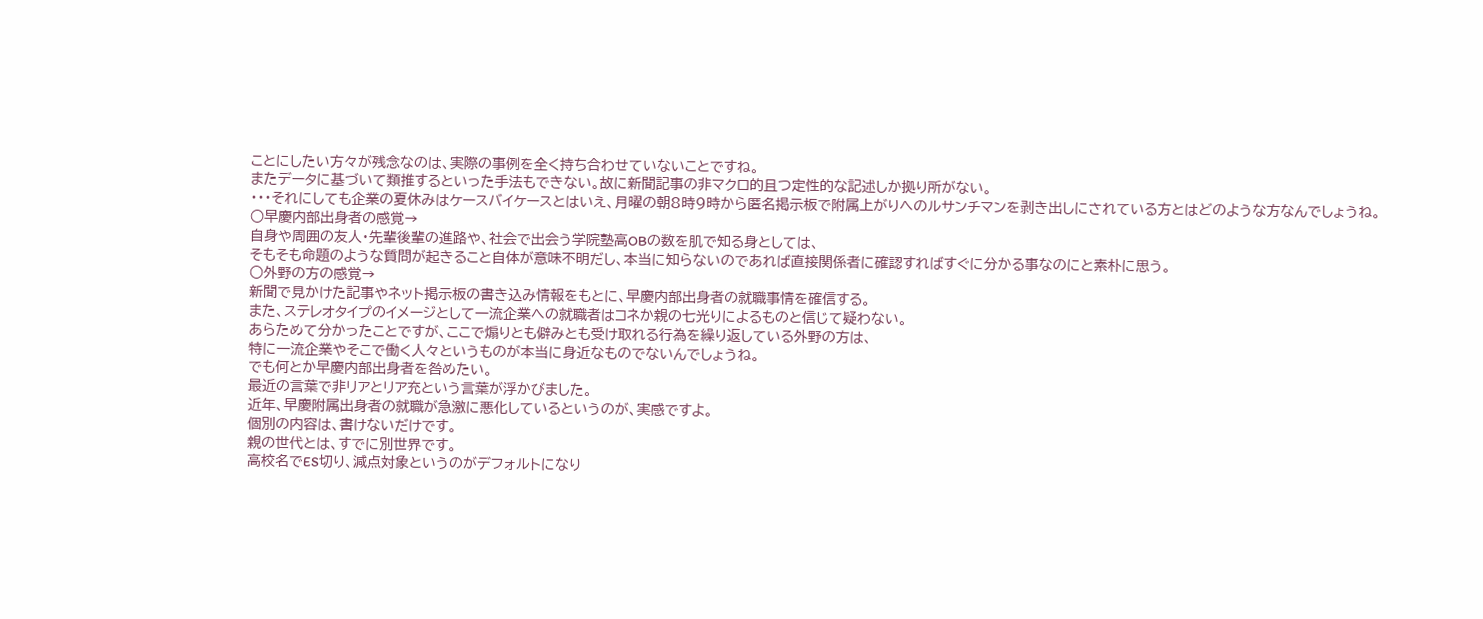ことにしたい方々が残念なのは、実際の事例を全く持ち合わせていないことですね。
またデータに基づいて類推するといった手法もできない。故に新聞記事の非マクロ的且つ定性的な記述しか拠り所がない。
・・・それにしても企業の夏休みはケースバイケースとはいえ、月曜の朝8時9時から匿名掲示板で附属上がりへのルサンチマンを剥き出しにされている方とはどのような方なんでしょうね。
○早慶内部出身者の感覚→
自身や周囲の友人・先輩後輩の進路や、社会で出会う学院塾高OBの数を肌で知る身としては、
そもそも命題のような質問が起きること自体が意味不明だし、本当に知らないのであれば直接関係者に確認すればすぐに分かる事なのにと素朴に思う。
○外野の方の感覚→
新聞で見かけた記事やネット掲示板の書き込み情報をもとに、早慶内部出身者の就職事情を確信する。
また、ステレオタイプのイメージとして一流企業への就職者はコネか親の七光りによるものと信じて疑わない。
あらためて分かったことですが、ここで煽りとも僻みとも受け取れる行為を繰り返している外野の方は、
特に一流企業やそこで働く人々というものが本当に身近なものでないんでしょうね。
でも何とか早慶内部出身者を咎めたい。
最近の言葉で非リアとリア充という言葉が浮かびました。
近年、早慶附属出身者の就職が急激に悪化しているというのが、実感ですよ。
個別の内容は、書けないだけです。
親の世代とは、すでに別世界です。
高校名でES切り、減点対象というのがデフォルトになり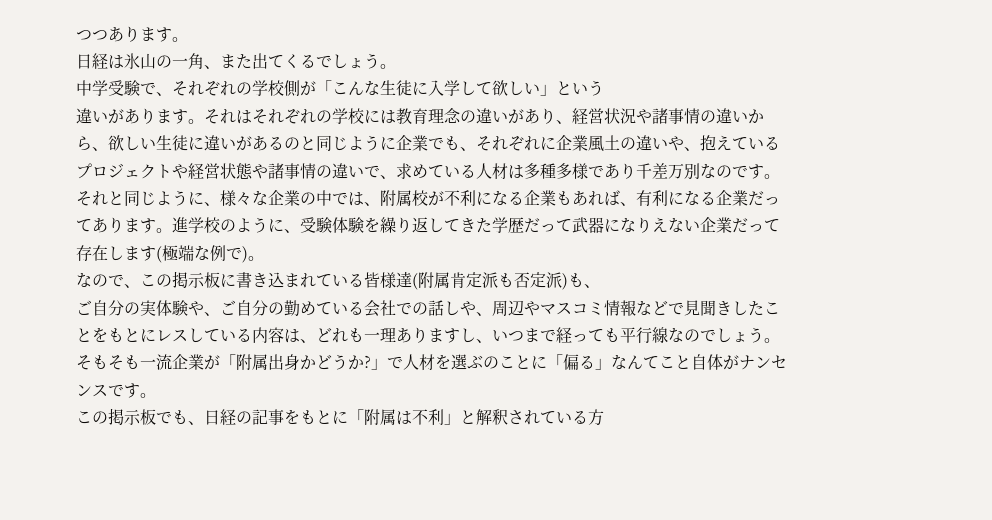つつあります。
日経は氷山の一角、また出てくるでしょう。
中学受験で、それぞれの学校側が「こんな生徒に入学して欲しい」という
違いがあります。それはそれぞれの学校には教育理念の違いがあり、経営状況や諸事情の違いから、欲しい生徒に違いがあるのと同じように企業でも、それぞれに企業風土の違いや、抱えているプロジェクトや経営状態や諸事情の違いで、求めている人材は多種多様であり千差万別なのです。
それと同じように、様々な企業の中では、附属校が不利になる企業もあれば、有利になる企業だってあります。進学校のように、受験体験を繰り返してきた学歴だって武器になりえない企業だって存在します(極端な例で)。
なので、この掲示板に書き込まれている皆様達(附属肯定派も否定派)も、
ご自分の実体験や、ご自分の勤めている会社での話しや、周辺やマスコミ情報などで見聞きしたことをもとにレスしている内容は、どれも一理ありますし、いつまで経っても平行線なのでしょう。
そもそも一流企業が「附属出身かどうか?」で人材を選ぶのことに「偏る」なんてこと自体がナンセンスです。
この掲示板でも、日経の記事をもとに「附属は不利」と解釈されている方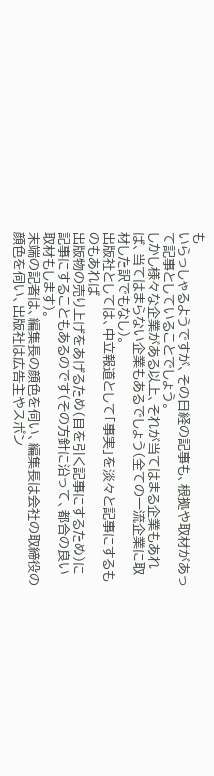も
いらっしゃるようですが、その日経の記事も、根拠や取材があって記事としていることでしょう。
しかし様々な企業がある以上、それが当てはまる企業もあれば、当てはまらない企業もあるでしょう(全ての一流企業に取材した訳でもなし)。
出版社としては、中立報道として「事実」を淡々と記事にするものもあれば
出版物の売り上げをあげるため(目を引く記事にするため)に記事にすることもあるのです(その方針に沿って、都合の良い取材もします)。
末端の記者は、編集長の顔色を伺い、編集長は会社の取締役の顔色を伺い、出版社は広告主やスポン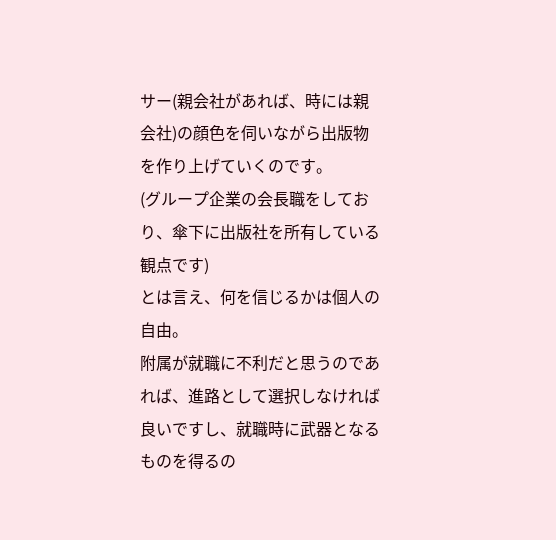サー(親会社があれば、時には親会社)の顔色を伺いながら出版物を作り上げていくのです。
(グループ企業の会長職をしており、傘下に出版社を所有している観点です)
とは言え、何を信じるかは個人の自由。
附属が就職に不利だと思うのであれば、進路として選択しなければ良いですし、就職時に武器となるものを得るの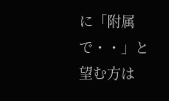に「附属で・・」と望む方は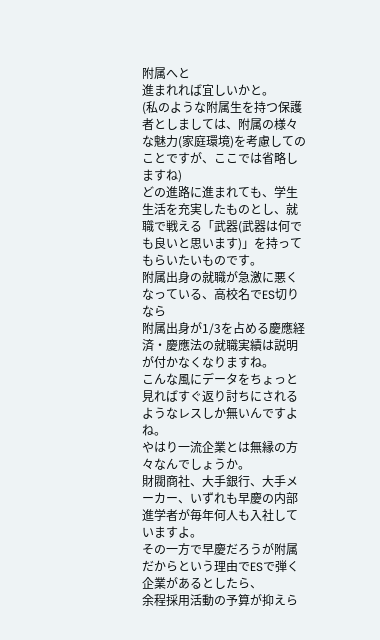附属へと
進まれれば宜しいかと。
(私のような附属生を持つ保護者としましては、附属の様々な魅力(家庭環境)を考慮してのことですが、ここでは省略しますね)
どの進路に進まれても、学生生活を充実したものとし、就職で戦える「武器(武器は何でも良いと思います)」を持ってもらいたいものです。
附属出身の就職が急激に悪くなっている、高校名でES切りなら
附属出身が1/3を占める慶應経済・慶應法の就職実績は説明が付かなくなりますね。
こんな風にデータをちょっと見ればすぐ返り討ちにされるようなレスしか無いんですよね。
やはり一流企業とは無縁の方々なんでしょうか。
財閥商社、大手銀行、大手メーカー、いずれも早慶の内部進学者が毎年何人も入社していますよ。
その一方で早慶だろうが附属だからという理由でESで弾く企業があるとしたら、
余程採用活動の予算が抑えら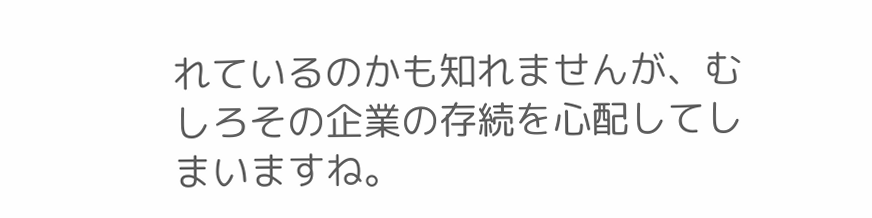れているのかも知れませんが、むしろその企業の存続を心配してしまいますね。